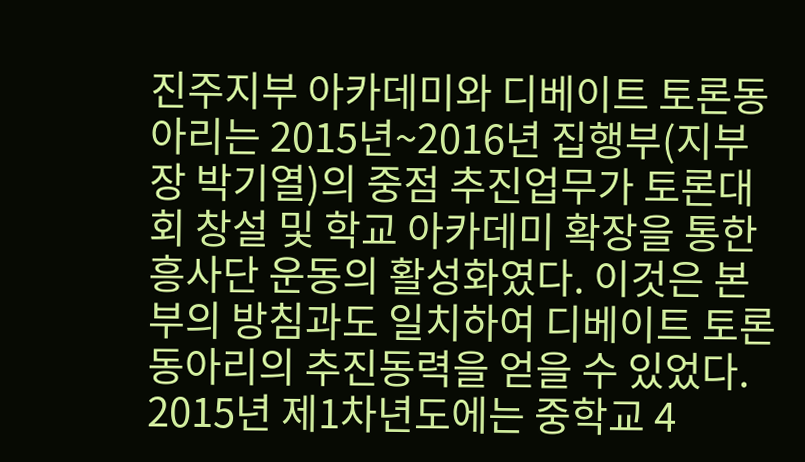진주지부 아카데미와 디베이트 토론동아리는 2015년~2016년 집행부(지부장 박기열)의 중점 추진업무가 토론대회 창설 및 학교 아카데미 확장을 통한 흥사단 운동의 활성화였다. 이것은 본부의 방침과도 일치하여 디베이트 토론동아리의 추진동력을 얻을 수 있었다.
2015년 제1차년도에는 중학교 4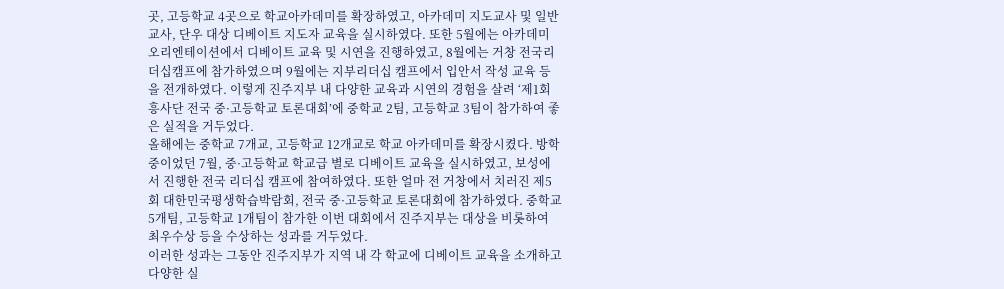곳, 고등학교 4곳으로 학교아카데미를 확장하였고, 아카데미 지도교사 및 일반교사, 단우 대상 디베이트 지도자 교육을 실시하였다. 또한 5월에는 아카데미 오리엔테이션에서 디베이트 교육 및 시연을 진행하였고, 8월에는 거창 전국리더십캠프에 참가하였으며 9월에는 지부리더십 캠프에서 입안서 작성 교육 등을 전개하였다. 이렇게 진주지부 내 다양한 교육과 시연의 경험을 살려 ‘제1회 흥사단 전국 중·고등학교 토론대회’에 중학교 2팀, 고등학교 3팀이 참가하여 좋은 실적을 거두었다.
올해에는 중학교 7개교, 고등학교 12개교로 학교 아카데미를 확장시켰다. 방학 중이었던 7월, 중·고등학교 학교급 별로 디베이트 교육을 실시하였고, 보성에서 진행한 전국 리더십 캠프에 참여하였다. 또한 얼마 전 거창에서 치러진 제5회 대한민국평생학습박람회, 전국 중·고등학교 토론대회에 참가하였다. 중학교 5개팀, 고등학교 1개팀이 참가한 이번 대회에서 진주지부는 대상을 비롯하여 최우수상 등을 수상하는 성과를 거두었다.
이러한 성과는 그동안 진주지부가 지역 내 각 학교에 디베이트 교육을 소개하고 다양한 실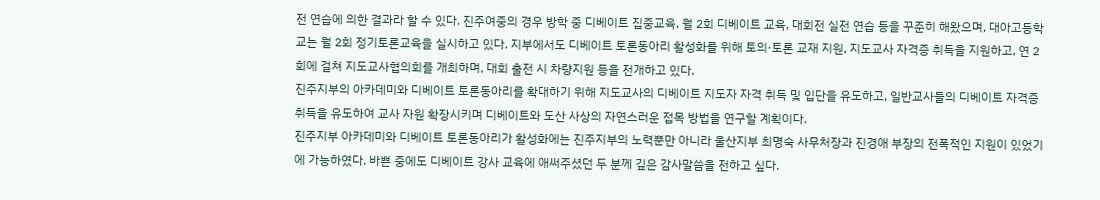전 연습에 의한 결과라 할 수 있다. 진주여중의 경우 방학 중 디베이트 집중교육, 월 2회 디베이트 교육, 대회전 실전 연습 등을 꾸준히 해왔으며, 대아고등학교는 월 2회 정기토론교육을 실시하고 있다. 지부에서도 디베이트 토론동아리 활성화를 위해 토의·토론 교재 지원, 지도교사 자격증 취득을 지원하고, 연 2회에 걸쳐 지도교사협의회를 개최하며, 대회 출전 시 차량지원 등을 전개하고 있다.
진주지부의 아카데미와 디베이트 토론동아리를 확대하기 위해 지도교사의 디베이트 지도자 자격 취득 및 입단을 유도하고, 일반교사들의 디베이트 자격증 취득을 유도하여 교사 자원 확장시키며 디베이트와 도산 사상의 자연스러운 접목 방법을 연구할 계획이다.
진주지부 아카데미와 디베이트 토론동아리가 활성화에는 진주지부의 노력뿐만 아니라 울산지부 최명숙 사무처장과 진경애 부장의 전폭적인 지원이 있었기에 가능하였다. 바쁜 중에도 디베이트 강사 교육에 애써주셨던 두 분께 깊은 감사말씀을 전하고 싶다.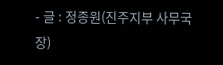- 글 : 정종원(진주지부 사무국장)